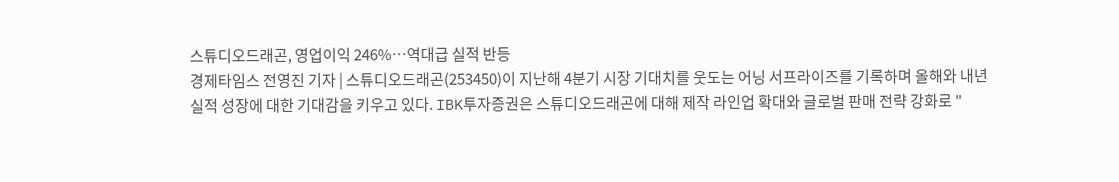스튜디오드래곤, 영업이익 246%…역대급 실적 반등
경제타임스 전영진 기자 | 스튜디오드래곤(253450)이 지난해 4분기 시장 기대치를 웃도는 어닝 서프라이즈를 기록하며 올해와 내년 실적 성장에 대한 기대감을 키우고 있다. IBK투자증권은 스튜디오드래곤에 대해 제작 라인업 확대와 글로벌 판매 전략 강화로 "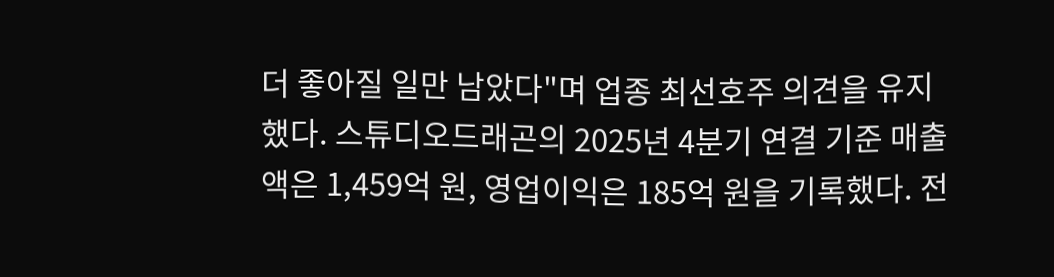더 좋아질 일만 남았다"며 업종 최선호주 의견을 유지했다. 스튜디오드래곤의 2025년 4분기 연결 기준 매출액은 1,459억 원, 영업이익은 185억 원을 기록했다. 전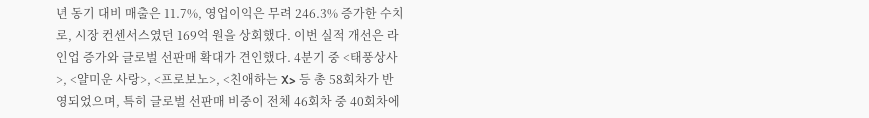년 동기 대비 매출은 11.7%, 영업이익은 무려 246.3% 증가한 수치로, 시장 컨센서스였던 169억 원을 상회했다. 이번 실적 개선은 라인업 증가와 글로벌 선판매 확대가 견인했다. 4분기 중 <태풍상사>, <얄미운 사랑>, <프로보노>, <친애하는 X> 등 총 58회차가 반영되었으며, 특히 글로벌 선판매 비중이 전체 46회차 중 40회차에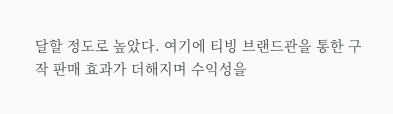달할 정도로 높았다. 여기에 티빙 브랜드관을 통한 구작 판매 효과가 더해지며 수익성을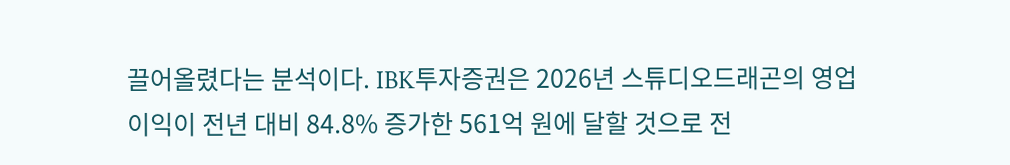끌어올렸다는 분석이다. IBK투자증권은 2026년 스튜디오드래곤의 영업이익이 전년 대비 84.8% 증가한 561억 원에 달할 것으로 전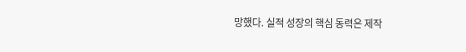망했다. 실적 성장의 핵심 동력은 제작